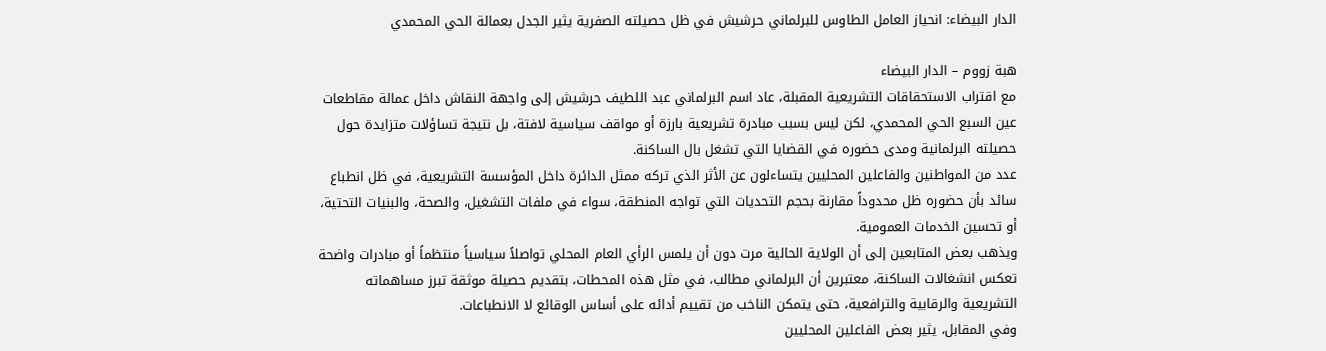الدار البيضاء: انحياز العامل الطاوس للبرلماني حرشيش في ظل حصيلته الصفرية يثير الجدل بعمالة الحي المحمدي

هبة زووم – الدار البيضاء
مع اقتراب الاستحقاقات التشريعية المقبلة، عاد اسم البرلماني عبد اللطيف حرشيش إلى واجهة النقاش داخل عمالة مقاطعات عين السبع الحي المحمدي، لكن ليس بسبب مبادرة تشريعية بارزة أو مواقف سياسية لافتة، بل نتيجة تساؤلات متزايدة حول حصيلته البرلمانية ومدى حضوره في القضايا التي تشغل بال الساكنة.
عدد من المواطنين والفاعلين المحليين يتساءلون عن الأثر الذي تركه ممثل الدائرة داخل المؤسسة التشريعية، في ظل انطباع سائد بأن حضوره ظل محدوداً مقارنة بحجم التحديات التي تواجه المنطقة، سواء في ملفات التشغيل، والصحة، والبنيات التحتية، أو تحسين الخدمات العمومية.
ويذهب بعض المتابعين إلى أن الولاية الحالية مرت دون أن يلمس الرأي العام المحلي تواصلاً سياسياً منتظماً أو مبادرات واضحة تعكس انشغالات الساكنة، معتبرين أن البرلماني مطالب، في مثل هذه المحطات، بتقديم حصيلة موثقة تبرز مساهماته التشريعية والرقابية والترافعية، حتى يتمكن الناخب من تقييم أدائه على أساس الوقائع لا الانطباعات.
وفي المقابل، يثير بعض الفاعلين المحليين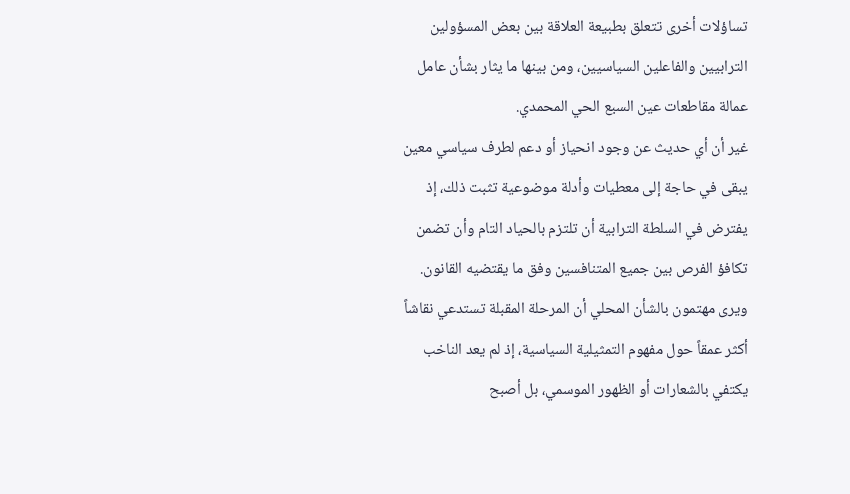تساؤلات أخرى تتعلق بطبيعة العلاقة بين بعض المسؤولين الترابيين والفاعلين السياسيين، ومن بينها ما يثار بشأن عامل عمالة مقاطعات عين السبع الحي المحمدي.
غير أن أي حديث عن وجود انحياز أو دعم لطرف سياسي معين يبقى في حاجة إلى معطيات وأدلة موضوعية تثبت ذلك، إذ يفترض في السلطة الترابية أن تلتزم بالحياد التام وأن تضمن تكافؤ الفرص بين جميع المتنافسين وفق ما يقتضيه القانون.
ويرى مهتمون بالشأن المحلي أن المرحلة المقبلة تستدعي نقاشاً أكثر عمقاً حول مفهوم التمثيلية السياسية، إذ لم يعد الناخب يكتفي بالشعارات أو الظهور الموسمي، بل أصبح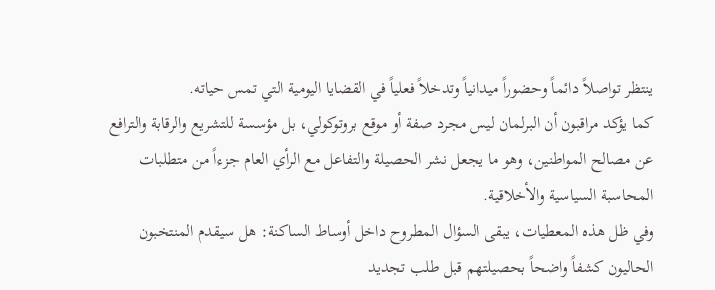ينتظر تواصلاً دائماً وحضوراً ميدانياً وتدخلاً فعلياً في القضايا اليومية التي تمس حياته.
كما يؤكد مراقبون أن البرلمان ليس مجرد صفة أو موقع بروتوكولي، بل مؤسسة للتشريع والرقابة والترافع عن مصالح المواطنين، وهو ما يجعل نشر الحصيلة والتفاعل مع الرأي العام جزءاً من متطلبات المحاسبة السياسية والأخلاقية.
وفي ظل هذه المعطيات، يبقى السؤال المطروح داخل أوساط الساكنة: هل سيقدم المنتخبون الحاليون كشفاً واضحاً بحصيلتهم قبل طلب تجديد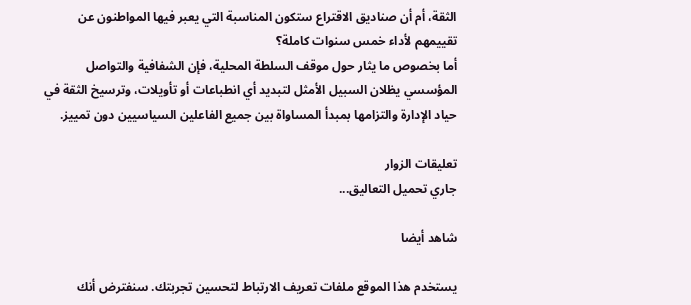الثقة، أم أن صناديق الاقتراع ستكون المناسبة التي يعبر فيها المواطنون عن تقييمهم لأداء خمس سنوات كاملة؟
أما بخصوص ما يثار حول موقف السلطة المحلية، فإن الشفافية والتواصل المؤسسي يظلان السبيل الأمثل لتبديد أي انطباعات أو تأويلات، وترسيخ الثقة في حياد الإدارة والتزامها بمبدأ المساواة بين جميع الفاعلين السياسيين دون تمييز.

تعليقات الزوار
جاري تحميل التعاليق...

شاهد أيضا

يستخدم هذا الموقع ملفات تعريف الارتباط لتحسين تجربتك. سنفترض أنك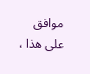موافق على هذا ،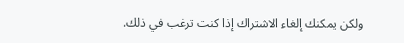ولكن يمكنك إلغاء الاشتراك إذا كنت ترغب في ذلك.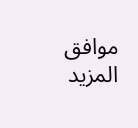موافق المزيد